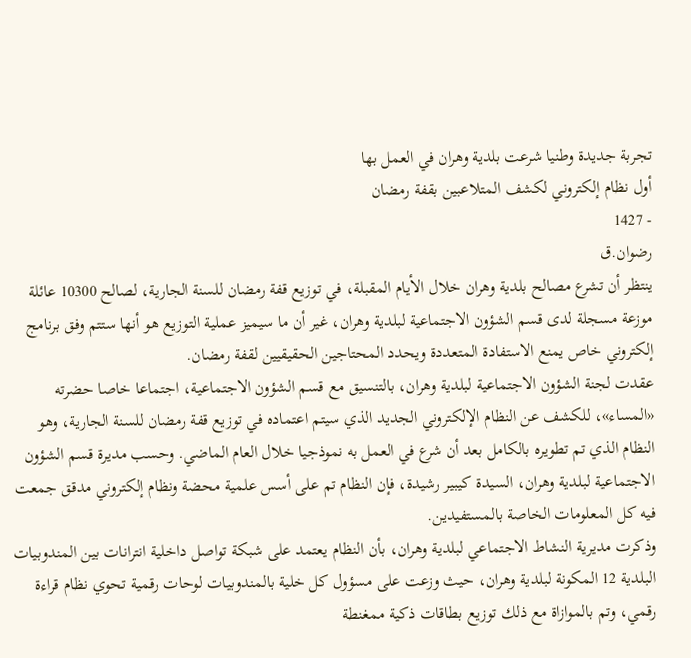تجربة جديدة وطنيا شرعت بلدية وهران في العمل بها
أول نظام إلكتروني لكشف المتلاعبين بقفة رمضان
- 1427
رضوان.ق
ينتظر أن تشرع مصالح بلدية وهران خلال الأيام المقبلة، في توزيع قفة رمضان للسنة الجارية، لصالح 10300 عائلة موزعة مسجلة لدى قسم الشؤون الاجتماعية لبلدية وهران، غير أن ما سيميز عملية التوزيع هو أنها ستتم وفق برنامج إلكتروني خاص يمنع الاستفادة المتعددة ويحدد المحتاجين الحقيقيين لقفة رمضان.
عقدت لجنة الشؤون الاجتماعية لبلدية وهران، بالتنسيق مع قسم الشؤون الاجتماعية، اجتماعا خاصا حضرته «المساء»، للكشف عن النظام الإلكتروني الجديد الذي سيتم اعتماده في توزيع قفة رمضان للسنة الجارية، وهو النظام الذي تم تطويره بالكامل بعد أن شرع في العمل به نموذجيا خلال العام الماضي. وحسب مديرة قسم الشؤون الاجتماعية لبلدية وهران، السيدة كيبير رشيدة، فإن النظام تم على أسس علمية محضة ونظام إلكتروني مدقق جمعت فيه كل المعلومات الخاصة بالمستفيدين.
وذكرت مديرية النشاط الاجتماعي لبلدية وهران، بأن النظام يعتمد على شبكة تواصل داخلية انترانات بين المندوبيات البلدية 12 المكونة لبلدية وهران، حيث وزعت على مسؤول كل خلية بالمندوبيات لوحات رقمية تحوي نظام قراءة رقمي، وتم بالموازاة مع ذلك توزيع بطاقات ذكية ممغنطة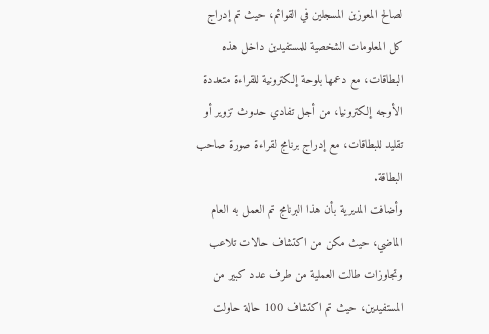لصالح المعوزين المسجلين في القوائم، حيث تم إدراج كل المعلومات الشخصية للمستفيدين داخل هذه البطاقات، مع دعمها بلوحة إلكترونية للقراءة متعددة الأوجه إلكترونيا، من أجل تفادي حدوث تزوير أو تقليد للبطاقات، مع إدراج برنامج لقراءة صورة صاحب البطاقة.
وأضافت المديرية بأن هذا البرنامج تم العمل به العام الماضي، حيث مكن من اكتشاف حالات تلاعب وتجاوزات طالت العملية من طرف عدد كبير من المستفيدين، حيث تم اكتشاف 100 حالة حاولت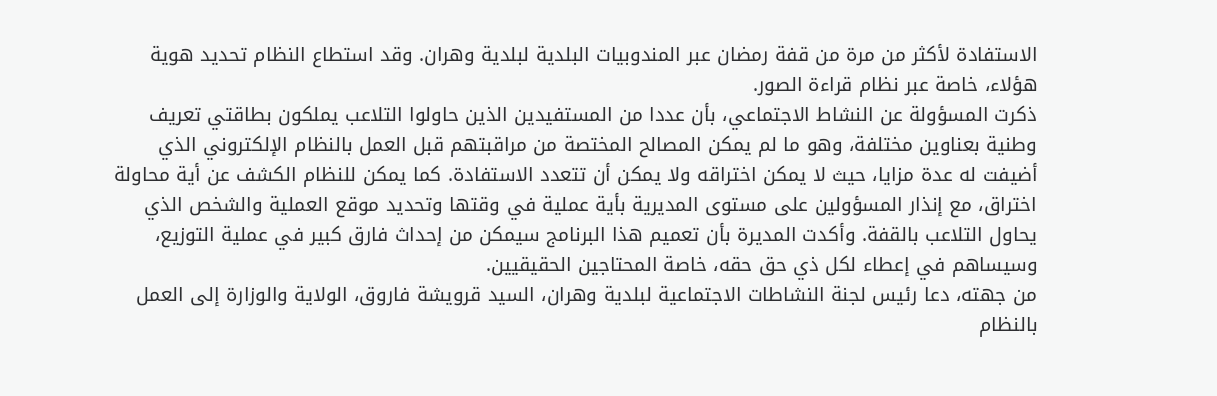الاستفادة لأكثر من مرة من قفة رمضان عبر المندوبيات البلدية لبلدية وهران. وقد استطاع النظام تحديد هوية هؤلاء، خاصة عبر نظام قراءة الصور.
ذكرت المسؤولة عن النشاط الاجتماعي، بأن عددا من المستفيدين الذين حاولوا التلاعب يملكون بطاقتي تعريف وطنية بعناوين مختلفة، وهو ما لم يمكن المصالح المختصة من مراقبتهم قبل العمل بالنظام الإلكتروني الذي أضيفت له عدة مزايا، حيث لا يمكن اختراقه ولا يمكن أن تتعدد الاستفادة. كما يمكن للنظام الكشف عن أية محاولة اختراق، مع إنذار المسؤولين على مستوى المديرية بأية عملية في وقتها وتحديد موقع العملية والشخص الذي يحاول التلاعب بالقفة. وأكدت المديرة بأن تعميم هذا البرنامج سيمكن من إحداث فارق كبير في عملية التوزيع، وسيساهم في إعطاء لكل ذي حق حقه، خاصة المحتاجين الحقيقيين.
من جهته، دعا رئيس لجنة النشاطات الاجتماعية لبلدية وهران، السيد قرويشة فاروق، الولاية والوزارة إلى العمل بالنظام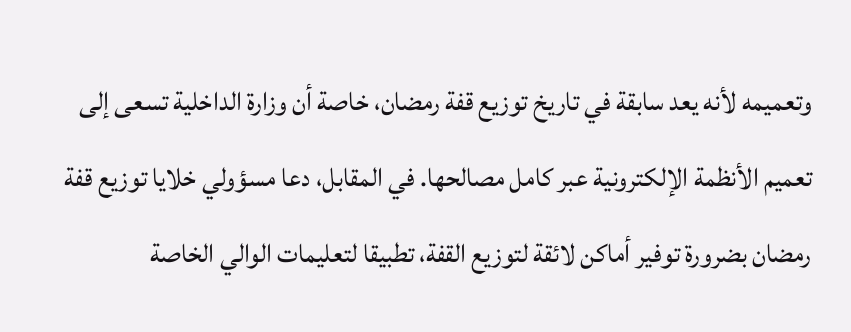وتعميمه لأنه يعد سابقة في تاريخ توزيع قفة رمضان، خاصة أن وزارة الداخلية تسعى إلى تعميم الأنظمة الإلكترونية عبر كامل مصالحها. في المقابل، دعا مسؤولي خلايا توزيع قفة رمضان بضرورة توفير أماكن لائقة لتوزيع القفة، تطبيقا لتعليمات الوالي الخاصة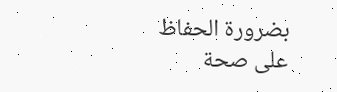بضرورة الحفاظ على صحة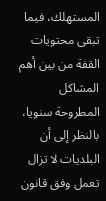المستهلك، فيما تبقى محتويات القفة من بين أهم المشاكل المطروحة سنويا، بالنظر إلى أن البلديات لا تزال تعمل وفق قانون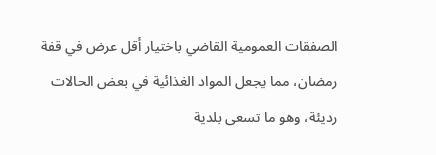الصفقات العمومية القاضي باختيار أقل عرض في قفة رمضان، مما يجعل المواد الغذائية في بعض الحالات رديئة، وهو ما تسعى بلدية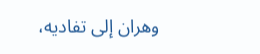وهران إلى تفاديه،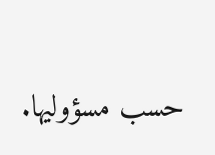حسب مسؤوليها.